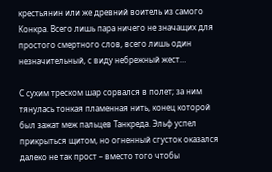крестьянин или же древний воитель из самого Конкра. Всего лишь пара ничего не значащих для простого смертного слов, всего лишь один незначительный, с виду небрежный жест…

С сухим треском шар сорвался в полет; за ним тянулась тонкая пламенная нить, конец которой был зажат меж пальцев Танкреда. Эльф успел прикрыться щитом, но огненный сгусток оказался далеко не так прост – вместо того чтобы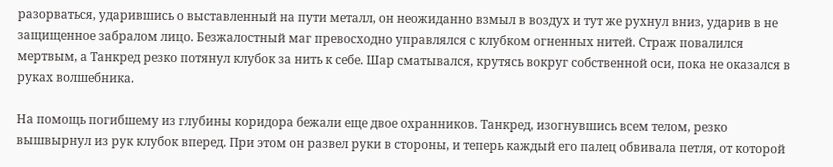разорваться, ударившись о выставленный на пути металл, он неожиданно взмыл в воздух и тут же рухнул вниз, ударив в не защищенное забралом лицо. Безжалостный маг превосходно управлялся с клубком огненных нитей. Страж повалился мертвым, а Танкред резко потянул клубок за нить к себе. Шар сматывался, крутясь вокруг собственной оси, пока не оказался в руках волшебника.

На помощь погибшему из глубины коридора бежали еще двое охранников. Танкред, изогнувшись всем телом, резко вышвырнул из рук клубок вперед. При этом он развел руки в стороны, и теперь каждый его палец обвивала петля, от которой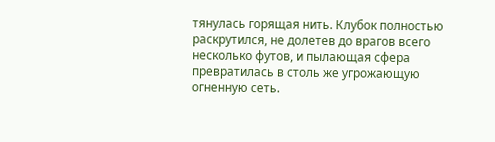тянулась горящая нить. Клубок полностью раскрутился, не долетев до врагов всего несколько футов, и пылающая сфера превратилась в столь же угрожающую огненную сеть.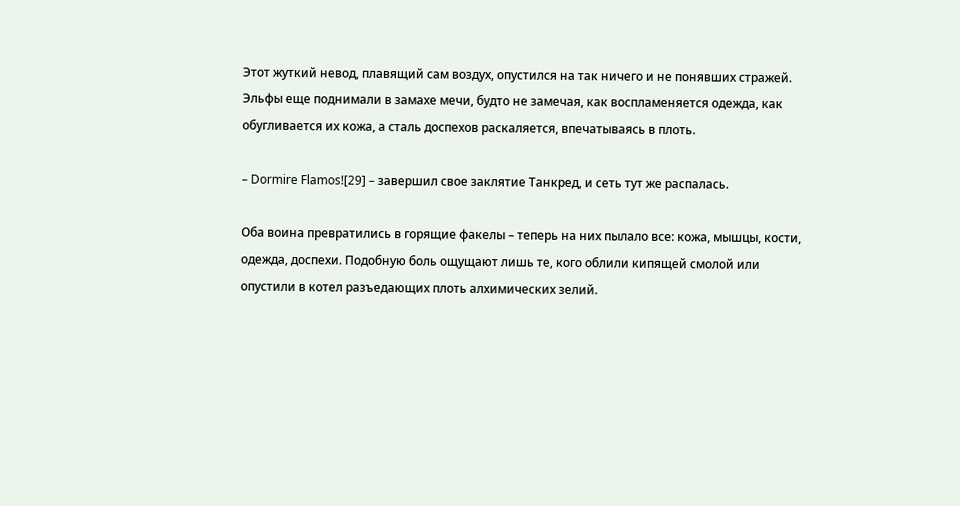Этот жуткий невод, плавящий сам воздух, опустился на так ничего и не понявших стражей. Эльфы еще поднимали в замахе мечи, будто не замечая, как воспламеняется одежда, как обугливается их кожа, а сталь доспехов раскаляется, впечатываясь в плоть.

– Dormire Flamos![29] – завершил свое заклятие Танкред, и сеть тут же распалась.

Оба воина превратились в горящие факелы – теперь на них пылало все: кожа, мышцы, кости, одежда, доспехи. Подобную боль ощущают лишь те, кого облили кипящей смолой или опустили в котел разъедающих плоть алхимических зелий.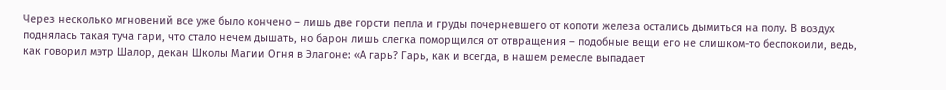Через несколько мгновений все уже было кончено – лишь две горсти пепла и груды почерневшего от копоти железа остались дымиться на полу. В воздух поднялась такая туча гари, что стало нечем дышать, но барон лишь слегка поморщился от отвращения – подобные вещи его не слишком-то беспокоили, ведь, как говорил мэтр Шалор, декан Школы Магии Огня в Элагоне: «А гарь? Гарь, как и всегда, в нашем ремесле выпадает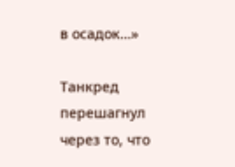в осадок…»

Танкред перешагнул через то, что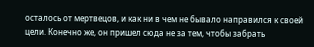осталось от мертвецов, и как ни в чем не бывало направился к своей цели. Конечно же, он пришел сюда не за тем, чтобы забрать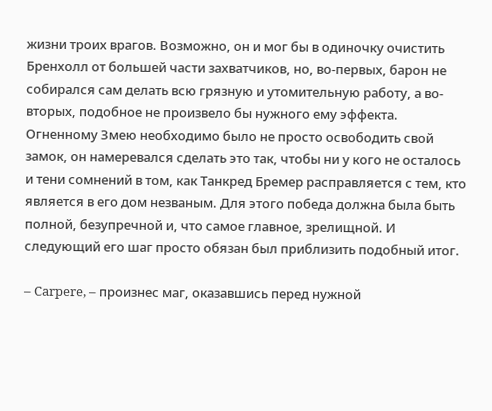жизни троих врагов. Возможно, он и мог бы в одиночку очистить Бренхолл от большей части захватчиков, но, во-первых, барон не собирался сам делать всю грязную и утомительную работу, а во-вторых, подобное не произвело бы нужного ему эффекта. Огненному Змею необходимо было не просто освободить свой замок, он намеревался сделать это так, чтобы ни у кого не осталось и тени сомнений в том, как Танкред Бремер расправляется с тем, кто является в его дом незваным. Для этого победа должна была быть полной, безупречной и, что самое главное, зрелищной. И следующий его шаг просто обязан был приблизить подобный итог.

– Carpere, – произнес маг, оказавшись перед нужной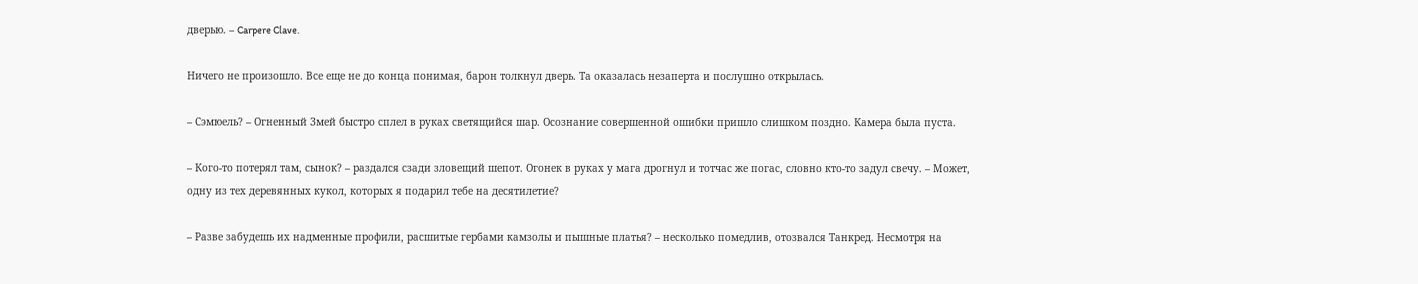дверью. – Carpere Clave.

Ничего не произошло. Все еще не до конца понимая, барон толкнул дверь. Та оказалась незаперта и послушно открылась.

– Сэмюель? – Огненный Змей быстро сплел в руках светящийся шар. Осознание совершенной ошибки пришло слишком поздно. Камера была пуста.

– Кого-то потерял там, сынок? – раздался сзади зловещий шепот. Огонек в руках у мага дрогнул и тотчас же погас, словно кто-то задул свечу. – Может, одну из тех деревянных кукол, которых я подарил тебе на десятилетие?

– Разве забудешь их надменные профили, расшитые гербами камзолы и пышные платья? – несколько помедлив, отозвался Танкред. Несмотря на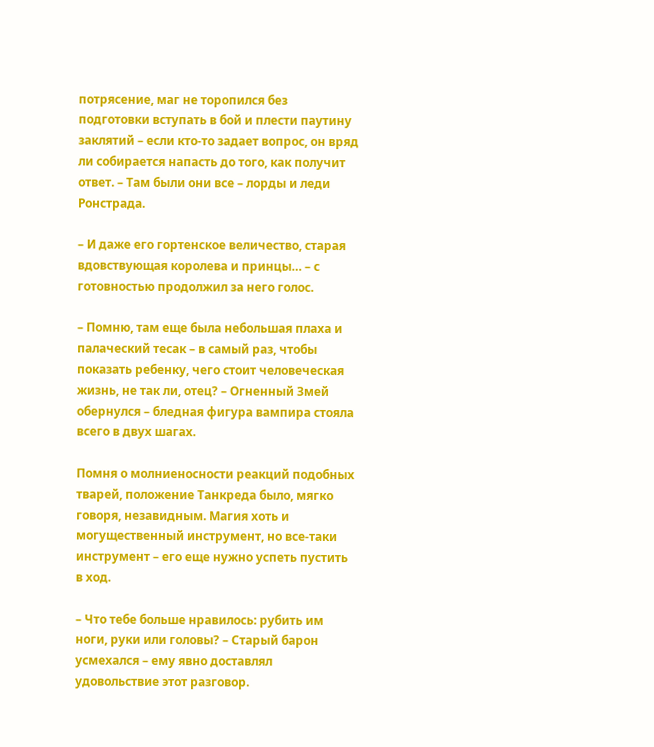потрясение, маг не торопился без подготовки вступать в бой и плести паутину заклятий – если кто-то задает вопрос, он вряд ли собирается напасть до того, как получит ответ. – Там были они все – лорды и леди Ронстрада.

– И даже его гортенское величество, старая вдовствующая королева и принцы… – с готовностью продолжил за него голос.

– Помню, там еще была небольшая плаха и палаческий тесак – в самый раз, чтобы показать ребенку, чего стоит человеческая жизнь, не так ли, отец? – Огненный Змей обернулся – бледная фигура вампира стояла всего в двух шагах.

Помня о молниеносности реакций подобных тварей, положение Танкреда было, мягко говоря, незавидным. Магия хоть и могущественный инструмент, но все-таки инструмент – его еще нужно успеть пустить в ход.

– Что тебе больше нравилось: рубить им ноги, руки или головы? – Старый барон усмехался – ему явно доставлял удовольствие этот разговор.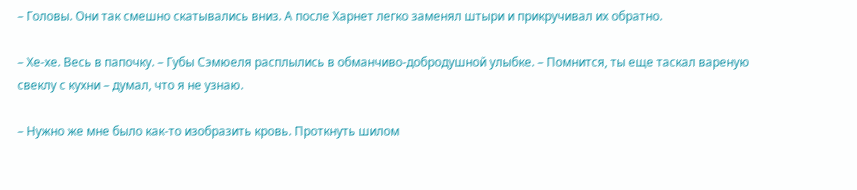– Головы. Они так смешно скатывались вниз. А после Харнет легко заменял штыри и прикручивал их обратно.

– Хе-хе. Весь в папочку. – Губы Сэмюеля расплылись в обманчиво-добродушной улыбке. – Помнится, ты еще таскал вареную свеклу с кухни – думал, что я не узнаю.

– Нужно же мне было как-то изобразить кровь. Проткнуть шилом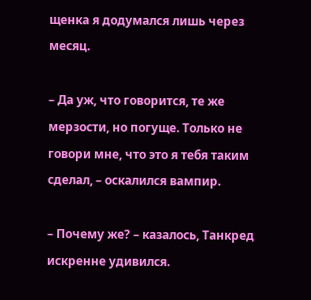щенка я додумался лишь через месяц.

– Да уж, что говорится, те же мерзости, но погуще. Только не говори мне, что это я тебя таким сделал, – оскалился вампир.

– Почему же? – казалось, Танкред искренне удивился.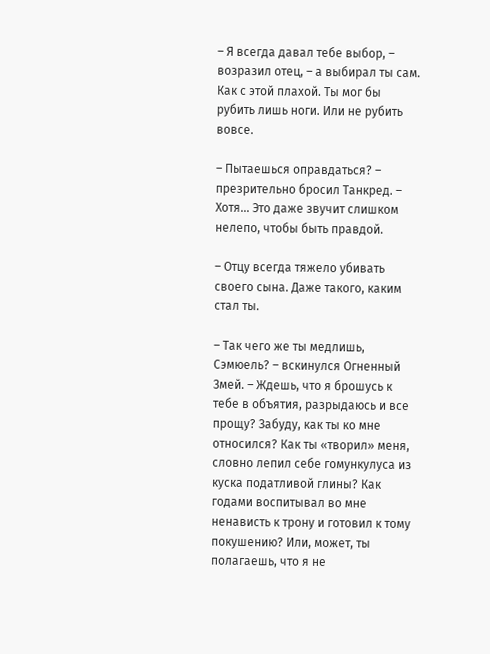– Я всегда давал тебе выбор, – возразил отец, – а выбирал ты сам. Как с этой плахой. Ты мог бы рубить лишь ноги. Или не рубить вовсе.

– Пытаешься оправдаться? – презрительно бросил Танкред. – Хотя… Это даже звучит слишком нелепо, чтобы быть правдой.

– Отцу всегда тяжело убивать своего сына. Даже такого, каким стал ты.

– Так чего же ты медлишь, Сэмюель? – вскинулся Огненный Змей. – Ждешь, что я брошусь к тебе в объятия, разрыдаюсь и все прощу? Забуду, как ты ко мне относился? Как ты «творил» меня, словно лепил себе гомункулуса из куска податливой глины? Как годами воспитывал во мне ненависть к трону и готовил к тому покушению? Или, может, ты полагаешь, что я не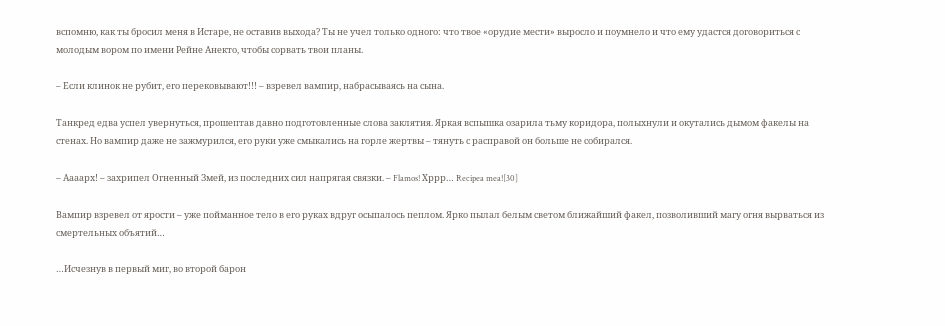вспомню, как ты бросил меня в Истаре, не оставив выхода? Ты не учел только одного: что твое «орудие мести» выросло и поумнело и что ему удастся договориться с молодым вором по имени Рейне Анекто, чтобы сорвать твои планы.

– Если клинок не рубит, его перековывают!!! – взревел вампир, набрасываясь на сына.

Танкред едва успел увернуться, прошептав давно подготовленные слова заклятия. Яркая вспышка озарила тьму коридора, полыхнули и окутались дымом факелы на стенах. Но вампир даже не зажмурился, его руки уже смыкались на горле жертвы – тянуть с расправой он больше не собирался.

– Аааарх! – захрипел Огненный Змей, из последних сил напрягая связки. – Flamos! Хррр… Recipea mea![30]

Вампир взревел от ярости – уже пойманное тело в его руках вдруг осыпалось пеплом. Ярко пылал белым светом ближайший факел, позволивший магу огня вырваться из смертельных объятий…

…Исчезнув в первый миг, во второй барон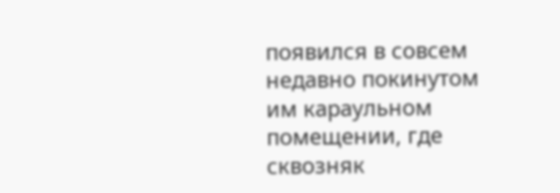появился в совсем недавно покинутом им караульном помещении, где сквозняк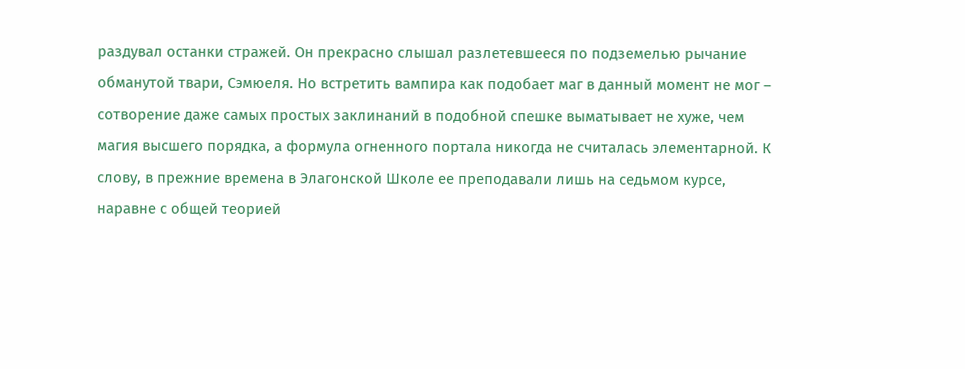раздувал останки стражей. Он прекрасно слышал разлетевшееся по подземелью рычание обманутой твари, Сэмюеля. Но встретить вампира как подобает маг в данный момент не мог – сотворение даже самых простых заклинаний в подобной спешке выматывает не хуже, чем магия высшего порядка, а формула огненного портала никогда не считалась элементарной. К слову, в прежние времена в Элагонской Школе ее преподавали лишь на седьмом курсе, наравне с общей теорией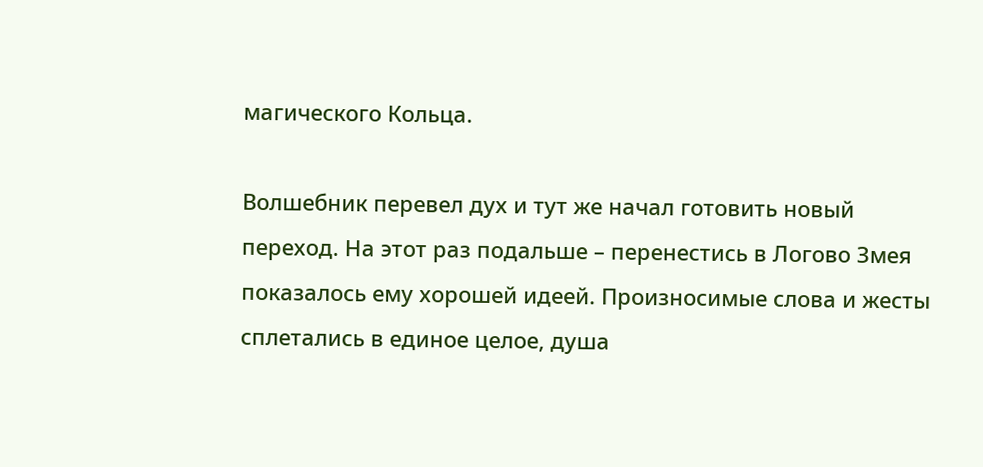магического Кольца.

Волшебник перевел дух и тут же начал готовить новый переход. На этот раз подальше – перенестись в Логово Змея показалось ему хорошей идеей. Произносимые слова и жесты сплетались в единое целое, душа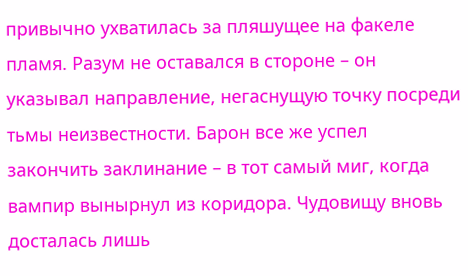привычно ухватилась за пляшущее на факеле пламя. Разум не оставался в стороне – он указывал направление, негаснущую точку посреди тьмы неизвестности. Барон все же успел закончить заклинание – в тот самый миг, когда вампир вынырнул из коридора. Чудовищу вновь досталась лишь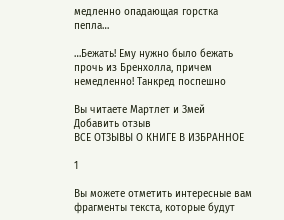медленно опадающая горстка пепла…

…Бежать! Ему нужно было бежать прочь из Бренхолла, причем немедленно! Танкред поспешно

Вы читаете Мартлет и Змей
Добавить отзыв
ВСЕ ОТЗЫВЫ О КНИГЕ В ИЗБРАННОЕ

1

Вы можете отметить интересные вам фрагменты текста, которые будут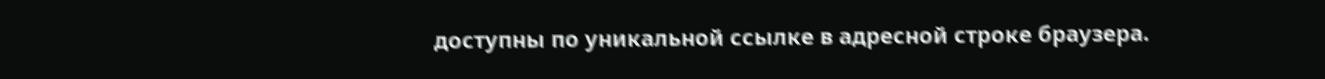доступны по уникальной ссылке в адресной строке браузера.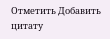Отметить Добавить цитату